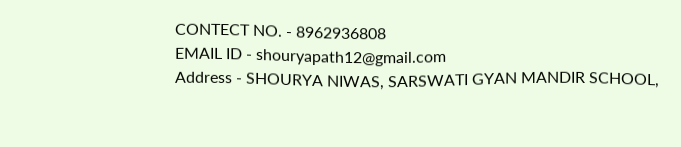CONTECT NO. - 8962936808
EMAIL ID - shouryapath12@gmail.com
Address - SHOURYA NIWAS, SARSWATI GYAN MANDIR SCHOOL,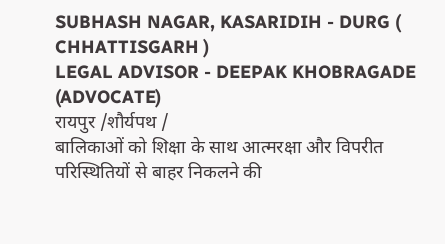SUBHASH NAGAR, KASARIDIH - DURG ( CHHATTISGARH )
LEGAL ADVISOR - DEEPAK KHOBRAGADE (ADVOCATE)
रायपुर /शौर्यपथ /
बालिकाओं को शिक्षा के साथ आत्मरक्षा और विपरीत परिस्थितियों से बाहर निकलने की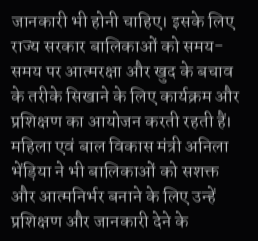जानकारी भी होनी चाहिए। इसके लिए राज्य सरकार बालिकाओं को समय-समय पर आत्मरक्षा और खुद के बचाव के तरीके सिखाने के लिए कार्यक्रम और प्रशिक्षण का आयोजन करती रहती हैं। महिला एवं बाल विकास मंत्री अनिला भेंड़िया ने भी बालिकाओं को सशक्त और आत्मनिर्भर बनाने के लिए उन्हें प्रशिक्षण और जानकारी देने के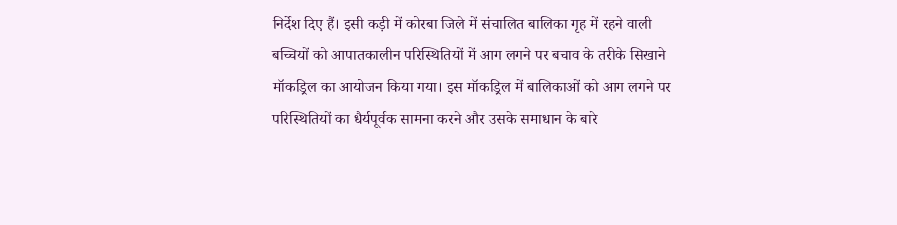निर्देश दिए हैं। इसी कड़ी में कोरबा जिले में संचालित बालिका गृह में रहने वाली बच्चियों को आपातकालीन परिस्थितियों में आग लगने पर बचाव के तरीके सिखाने मॉकड्रिल का आयोजन किया गया। इस मॉकड्रिल में बालिकाओं को आग लगने पर परिस्थितियों का धैर्यपूर्वक सामना करने और उसके समाधान के बारे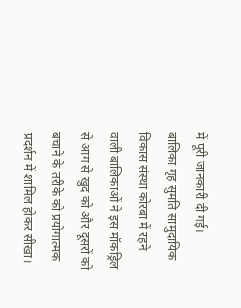में पूरी जानकारी दी गई।
बालिका गृह सुमति सामुदायिक विकास संस्था कोरबा में रहने वाली बालिकाओं ने इस मॉकड्रिल से आग से खुद को और दूसरों को बचाने के तरीके को प्रयोगात्मक प्रदर्शन में शामिल होकर सीखा।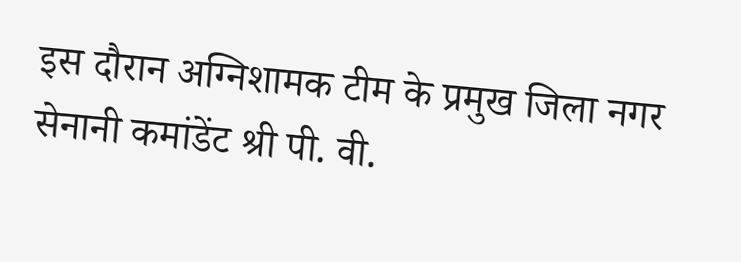इस दौरान अग्निशामक टीम के प्रमुख जिला नगर सेनानी कमांडेंट श्री पी. वी.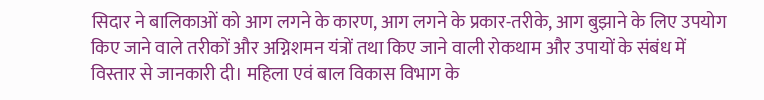सिदार ने बालिकाओं को आग लगने के कारण, आग लगने के प्रकार-तरीके, आग बुझाने के लिए उपयोग किए जाने वाले तरीकों और अग्निशमन यंत्रों तथा किए जाने वाली रोकथाम और उपायों के संबंध में विस्तार से जानकारी दी। महिला एवं बाल विकास विभाग के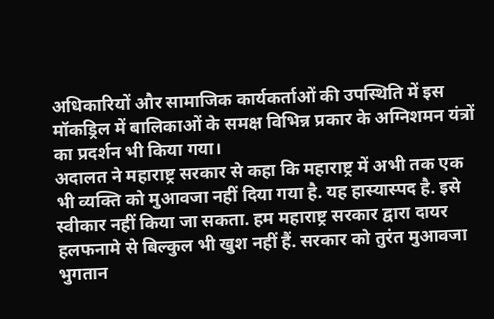अधिकारियों और सामाजिक कार्यकर्ताओं की उपस्थिति में इस मॉकड्रिल में बालिकाओं के समक्ष विभिन्न प्रकार के अग्निशमन यंत्रों का प्रदर्शन भी किया गया।
अदालत ने महाराष्ट्र सरकार से कहा कि महाराष्ट्र में अभी तक एक भी व्यक्ति को मुआवजा नहीं दिया गया है. यह हास्यास्पद है. इसे स्वीकार नहीं किया जा सकता. हम महाराष्ट्र सरकार द्वारा दायर हलफनामे से बिल्कुल भी खुश नहीं हैं. सरकार को तुरंत मुआवजा भुगतान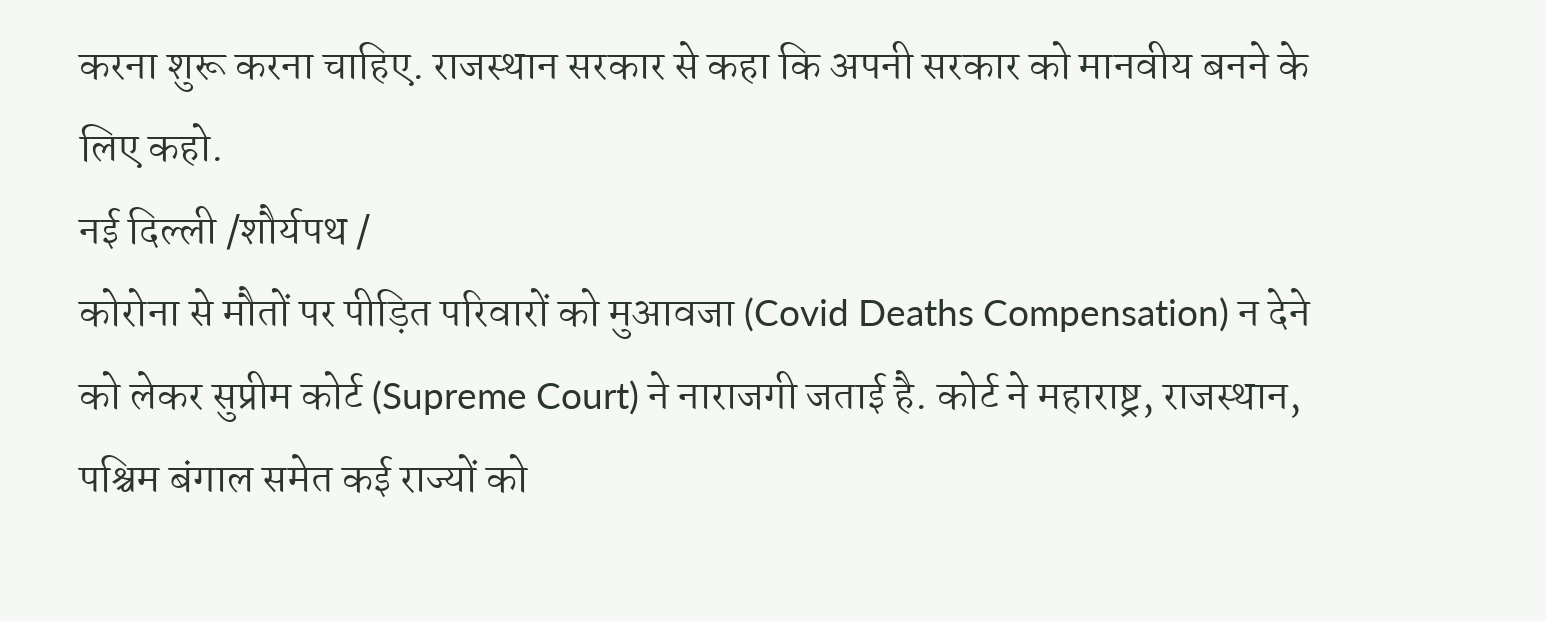करना शुरू करना चाहिए. राजस्थान सरकार से कहा कि अपनी सरकार को मानवीय बनने के लिए कहो.
नई दिल्ली /शौर्यपथ /
कोरोना से मौतों पर पीड़ित परिवारों को मुआवजा (Covid Deaths Compensation) न देने को लेकर सुप्रीम कोर्ट (Supreme Court) ने नाराजगी जताई है. कोर्ट ने महाराष्ट्र, राजस्थान, पश्चिम बंगाल समेत कई राज्यों को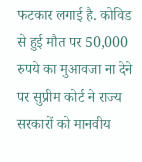फटकार लगाई है. कोविड से हुई मौत पर 50,000 रुपये का मुआवजा ना देने पर सुप्रीम कोर्ट ने राज्य सरकारों को मानवीय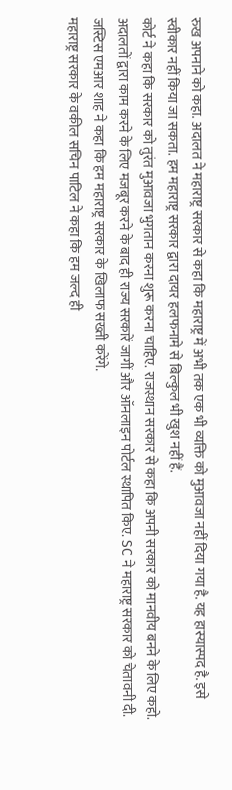रुख अपनाने को कहा. अदालत ने महाराष्ट्र सरकार से कहा कि महाराष्ट्र में अभी तक एक भी व्यक्ति को मुआवजा नहीं दिया गया है. यह हास्यास्पद है. इसे स्वीकार नहीं किया जा सकता. हम महाराष्ट्र सरकार द्वारा दायर हलफनामे से बिल्कुल भी खुश नहीं हैं.
कोर्ट ने कहा कि सरकार को तुरंत मुआवजा भुगतान करना शुरू करना चाहिए. राजस्थान सरकार से कहा कि अपनी सरकार को मानवीय बनने के लिए कहो. अदालतों द्वारा काम करने के लिए मजबूर करने के बाद ही राज्य सरकारें जागीं और ऑनलाइन पोर्टल स्थापित किए. SC ने महाराष्ट्र सरकार को चेतावनी दी. जस्टिस एमआर शाह ने कहा कि हम महाराष्ट्र सरकार के खिलाफ सख्ती करेंगे.
महाराष्ट्र सरकार के वकील सचिन पाटिल ने कहा कि हम जल्द ही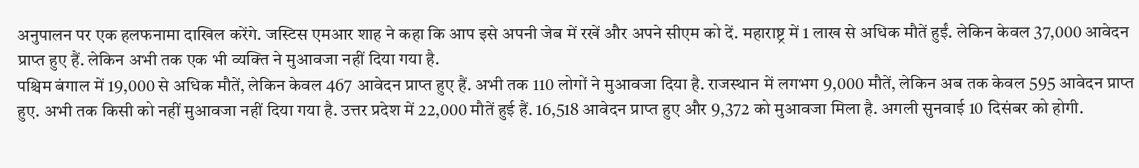अनुपालन पर एक हलफनामा दाखिल करेंगे. जस्टिस एमआर शाह ने कहा कि आप इसे अपनी जेब में रखें और अपने सीएम को दें. महाराष्ट्र में 1 लाख से अधिक मौतें हुईं. लेकिन केवल 37,000 आवेदन प्राप्त हुए हैं. लेकिन अभी तक एक भी व्यक्ति ने मुआवजा नहीं दिया गया है.
पश्चिम बंगाल में 19,000 से अधिक मौतें, लेकिन केवल 467 आवेदन प्राप्त हुए हैं. अभी तक 110 लोगों ने मुआवजा दिया है. राजस्थान में लगभग 9,000 मौतें, लेकिन अब तक केवल 595 आवेदन प्राप्त हुए. अभी तक किसी को नहीं मुआवजा नहीं दिया गया है. उत्तर प्रदेश में 22,000 मौतें हुई हैं. 16,518 आवेदन प्राप्त हुए और 9,372 को मुआवजा मिला है. अगली सुनवाई 10 दिसंबर को होगी.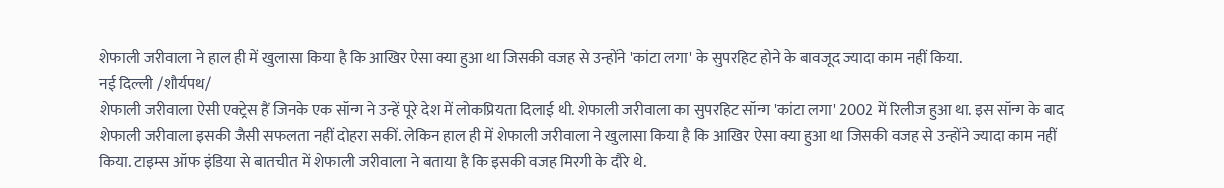शेफाली जरीवाला ने हाल ही में खुलासा किया है कि आखिर ऐसा क्या हुआ था जिसकी वजह से उन्होंने 'कांटा लगा' के सुपरहिट होने के बावजूद ज्यादा काम नहीं किया.
नई दिल्ली /शौर्यपथ/
शेफाली जरीवाला ऐसी एक्ट्रेस हैं जिनके एक सॉन्ग ने उन्हें पूरे देश में लोकप्रियता दिलाई थी. शेफाली जरीवाला का सुपरहिट सॉन्ग 'कांटा लगा' 2002 में रिलीज हुआ था. इस सॉन्ग के बाद शेफाली जरीवाला इसकी जैसी सफलता नहीं दोहरा सकीं. लेकिन हाल ही में शेफाली जरीवाला ने खुलासा किया है कि आखिर ऐसा क्या हुआ था जिसकी वजह से उन्होंने ज्यादा काम नहीं किया. टाइम्स ऑफ इंडिया से बातचीत में शेफाली जरीवाला ने बताया है कि इसकी वजह मिरगी के दौरे थे.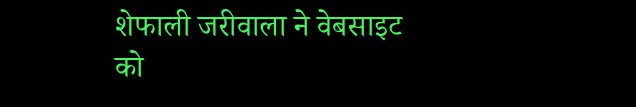शेफाली जरीवाला ने वेबसाइट को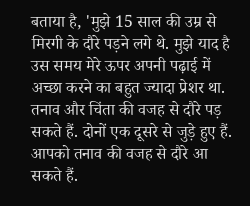बताया है, 'मुझे 15 साल की उम्र से मिरगी के दौरे पड़ने लगे थे. मुझे याद है उस समय मेरे ऊपर अपनी पढ़ाई में अच्छा करने का बहुत ज्यादा प्रेशर था. तनाव और चिंता की वजह से दौरे पड़ सकते हैं. दोनों एक दूसरे से जुड़े हुए हैं. आपको तनाव की वजह से दौरे आ सकते हैं.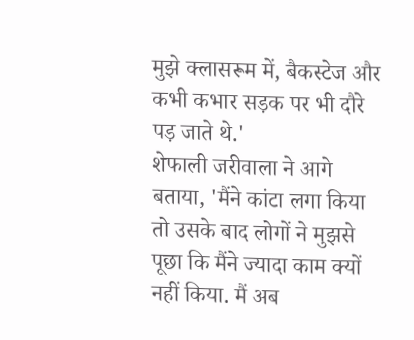मुझे क्लासरूम में, बैकस्टेज और कभी कभार सड़क पर भी दौरे पड़ जाते थे.'
शेफाली जरीवाला ने आगे बताया, 'मैंने कांटा लगा किया तो उसके बाद लोगों ने मुझसे पूछा कि मैंने ज्यादा काम क्यों नहीं किया. मैं अब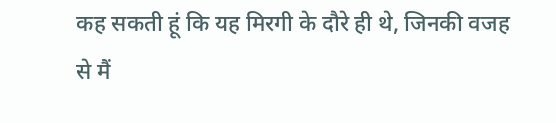कह सकती हूं कि यह मिरगी के दौरे ही थे, जिनकी वजह से मैं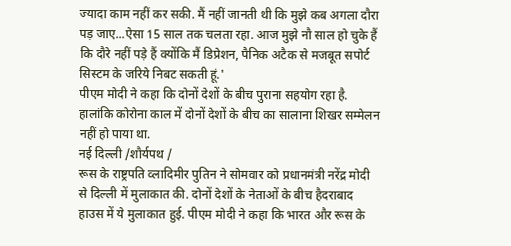ज्यादा काम नहीं कर सकी. मैं नहीं जानती थी कि मुझे कब अगला दौरा पड़ जाए...ऐसा 15 साल तक चलता रहा. आज मुझे नौ साल हो चुके हैं कि दौरे नहीं पड़े हैं क्योंकि मैं डिप्रेशन, पैनिक अटैक से मजबूत सपोर्ट सिस्टम के जरिये निबट सकती हूं.'
पीएम मोदी ने कहा कि दोनों देशों के बीच पुराना सहयोग रहा है. हालांकि कोरोना काल में दोनों देशों के बीच का सालाना शिखर सम्मेलन नहीं हो पाया था.
नई दिल्ली /शौर्यपथ /
रूस के राष्ट्रपति व्लादिमीर पुतिन ने सोमवार को प्रधानमंत्री नरेंद्र मोदी से दिल्ली में मुलाकात की. दोनों देशों के नेताओं के बीच हैदराबाद हाउस में ये मुलाकात हुई. पीएम मोदी ने कहा कि भारत और रूस के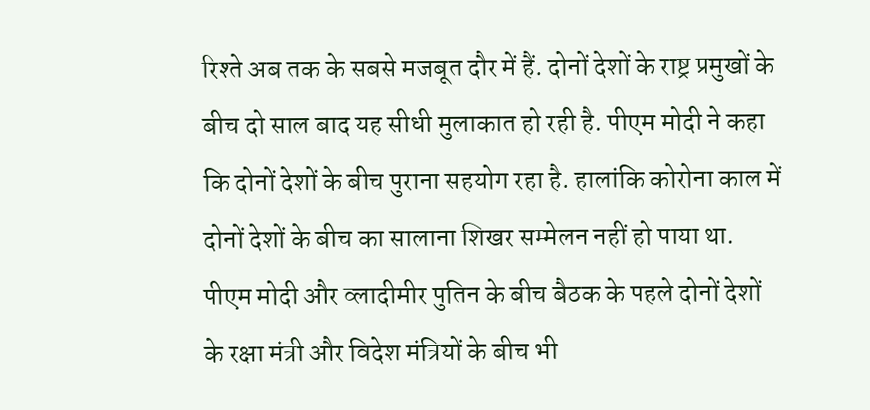रिश्ते अब तक के सबसे मजबूत दौर में हैं. दोनों देशों के राष्ट्र प्रमुखों के बीच दो साल बाद यह सीधी मुलाकात हो रही है. पीएम मोदी ने कहा कि दोनों देशों के बीच पुराना सहयोग रहा है. हालांकि कोरोना काल में दोनों देशों के बीच का सालाना शिखर सम्मेलन नहीं हो पाया था. पीएम मोदी और व्लादीमीर पुतिन के बीच बैठक के पहले दोनों देशों के रक्षा मंत्री और विदेश मंत्रियों के बीच भी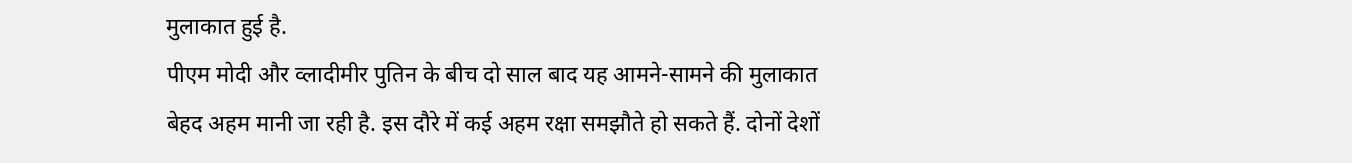मुलाकात हुई है.
पीएम मोदी और व्लादीमीर पुतिन के बीच दो साल बाद यह आमने-सामने की मुलाकात बेहद अहम मानी जा रही है. इस दौरे में कई अहम रक्षा समझौते हो सकते हैं. दोनों देशों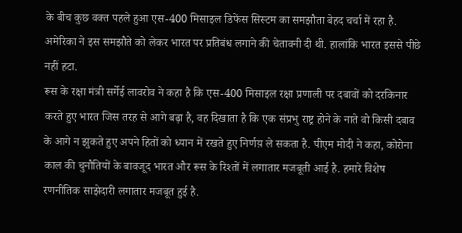के बीच कुछ वक्त पहले हुआ एस-400 मिसाइल डिफेंस सिस्टम का समझौता बेहद चर्चा में रहा है. अमेरिका ने इस समझौते को लेकर भारत पर प्रतिबंध लगाने की चेतावनी दी थी. हालांकि भारत इससे पीछे नहीं हटा.
रूस के रक्षा मंत्री सर्गेई लावरोव ने कहा है कि एस-400 मिसाइल रक्षा प्रणाली पर दबावों को दरकिनार करते हुए भारत जिस तरह से आगे बढ़ा है, वह दिखाता है कि एक संप्रभु राष्ट्र होने के नाते वो किसी दबाव के आगे न झुकते हुए अपने हितों को ध्यान में रखते हुए निर्णय़ ले सकता है. पीएम मोदी ने कहा, कोरोना काल की चुनौतियों के बावजूद भारत और रूस के रिश्तों में लगातार मजबूती आई है. हमारे विशेष रणनीतिक साझेदारी लगातार मजबूत हुई है.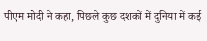पीएम मोदी ने कहा, पिछले कुछ दशकों में दुनिया में कई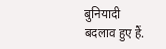बुनियादी बदलाव हुए हैं.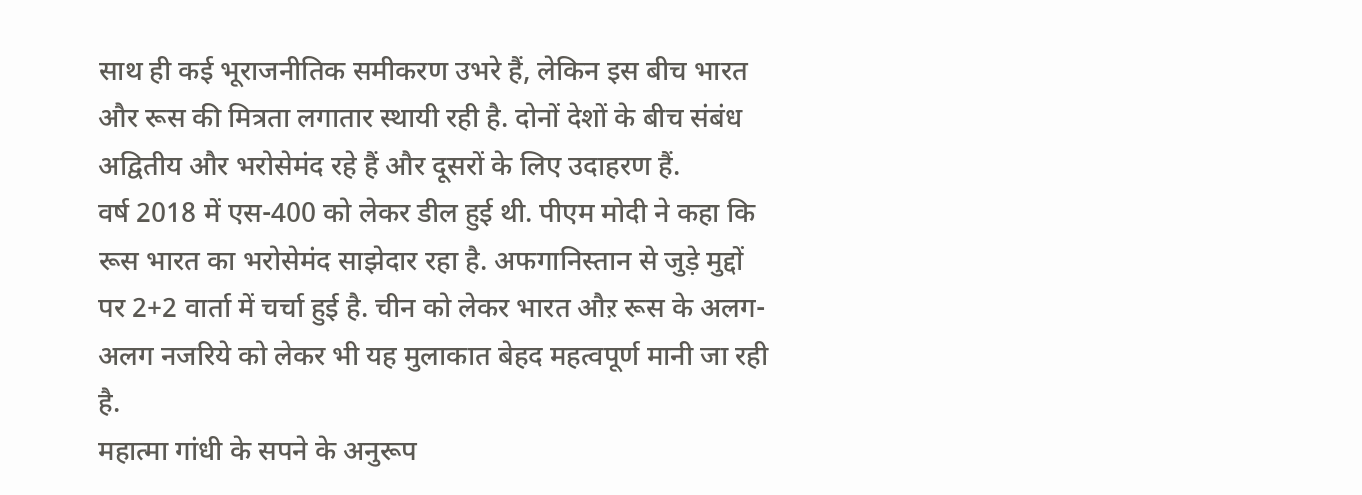साथ ही कई भूराजनीतिक समीकरण उभरे हैं, लेकिन इस बीच भारत और रूस की मित्रता लगातार स्थायी रही है. दोनों देशों के बीच संबंध अद्वितीय और भरोसेमंद रहे हैं और दूसरों के लिए उदाहरण हैं.
वर्ष 2018 में एस-400 को लेकर डील हुई थी. पीएम मोदी ने कहा कि रूस भारत का भरोसेमंद साझेदार रहा है. अफगानिस्तान से जुड़े मुद्दों पर 2+2 वार्ता में चर्चा हुई है. चीन को लेकर भारत औऱ रूस के अलग-अलग नजरिये को लेकर भी यह मुलाकात बेहद महत्वपूर्ण मानी जा रही है.
महात्मा गांधी के सपने के अनुरूप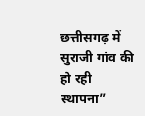छत्तीसगढ़ में सुराजी गांव की हो रही स्थापना”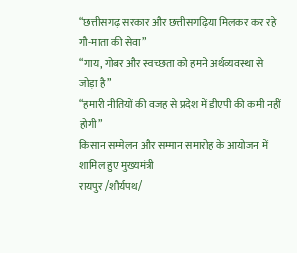“छत्तीसगढ़ सरकार और छत्तीसगढ़िया मिलकर कर रहे गौ-माता की सेवा”
“गाय, गोबर और स्वच्छता को हमने अर्थव्यवस्था से जोड़ा है”
“हमारी नीतियों की वजह से प्रदेश में डीएपी की कमी नहीं होगी”
किसान सम्मेलन और सम्मान समारोह के आयोजन में शामिल हुए मुख्यमंत्री
रायपुर /शौर्यपथ/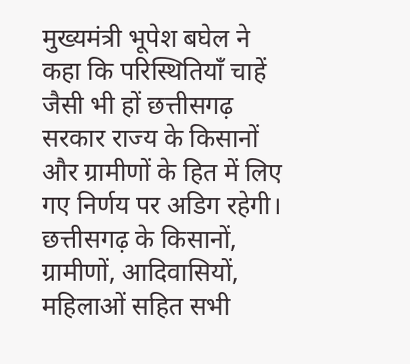मुख्यमंत्री भूपेश बघेल ने कहा कि परिस्थितियाँ चाहें जैसी भी हों छत्तीसगढ़ सरकार राज्य के किसानों और ग्रामीणों के हित में लिए गए निर्णय पर अडिग रहेगी। छत्तीसगढ़ के किसानों, ग्रामीणों, आदिवासियों, महिलाओं सहित सभी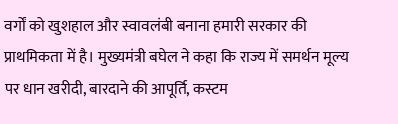वर्गों को खुशहाल और स्वावलंबी बनाना हमारी सरकार की प्राथमिकता में है। मुख्यमंत्री बघेल ने कहा कि राज्य में समर्थन मूल्य पर धान खरीदी, बारदाने की आपूर्ति, कस्टम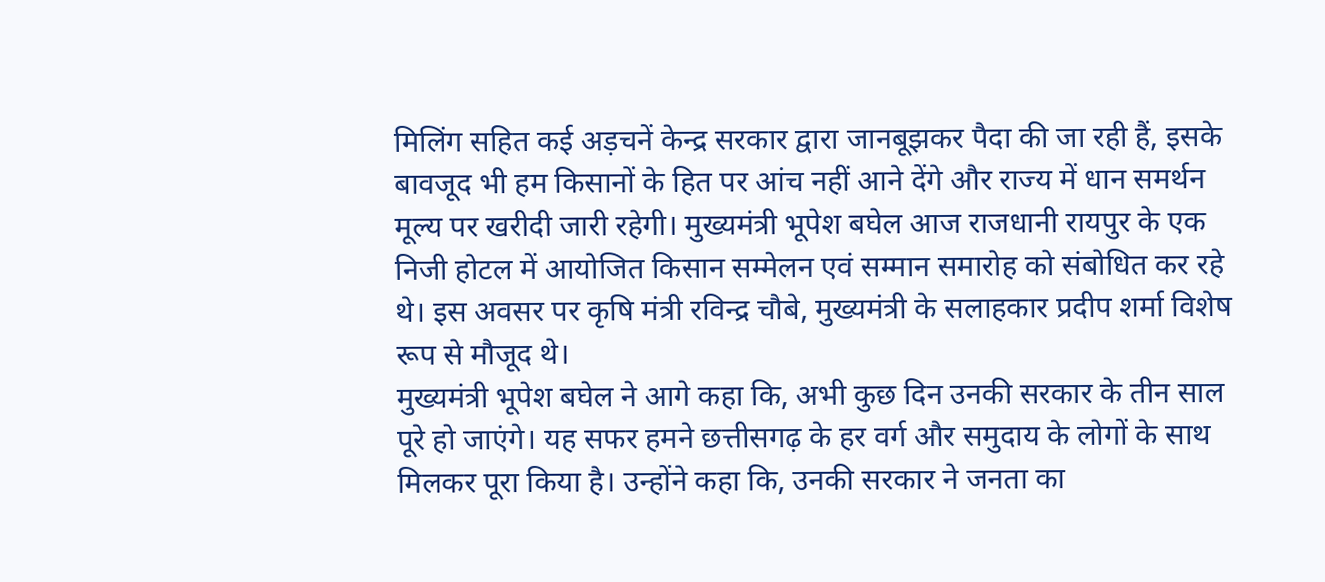मिलिंग सहित कई अड़चनें केन्द्र सरकार द्वारा जानबूझकर पैदा की जा रही हैं, इसके बावजूद भी हम किसानों के हित पर आंच नहीं आने देंगे और राज्य में धान समर्थन मूल्य पर खरीदी जारी रहेगी। मुख्यमंत्री भूपेश बघेल आज राजधानी रायपुर के एक निजी होटल में आयोजित किसान सम्मेलन एवं सम्मान समारोह को संबोधित कर रहे थे। इस अवसर पर कृषि मंत्री रविन्द्र चौबे, मुख्यमंत्री के सलाहकार प्रदीप शर्मा विशेष रूप से मौजूद थे।
मुख्यमंत्री भूपेश बघेल ने आगे कहा कि, अभी कुछ दिन उनकी सरकार के तीन साल पूरे हो जाएंगे। यह सफर हमने छत्तीसगढ़ के हर वर्ग और समुदाय के लोगों के साथ मिलकर पूरा किया है। उन्होंने कहा कि, उनकी सरकार ने जनता का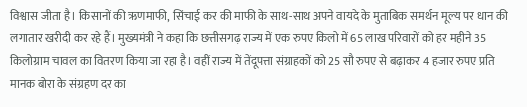विश्वास जीता है। किसानों की ऋणमाफी, सिंचाई कर की माफी के साथ-साथ अपने वायदे के मुताबिक समर्थन मूल्य पर धान की लगातार खरीदी कर रहे हैं। मुख्यमंत्री ने कहा कि छत्तीसगढ़ राज्य में एक रुपए किलो में 65 लाख परिवारों को हर महीने 35 किलोग्राम चावल का वितरण किया जा रहा है। वहीं राज्य में तेंदूपत्ता संग्राहकों को 25 सौ रुपए से बढ़ाकर 4 हजार रुपए प्रति मानक बोरा के संग्रहण दर का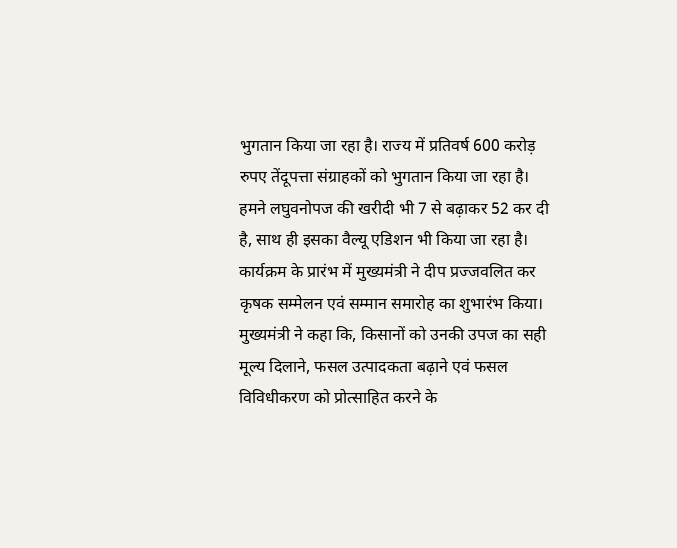भुगतान किया जा रहा है। राज्य में प्रतिवर्ष 600 करोड़ रुपए तेंदूपत्ता संग्राहकों को भुगतान किया जा रहा है। हमने लघुवनोपज की खरीदी भी 7 से बढ़ाकर 52 कर दी है, साथ ही इसका वैल्यू एडिशन भी किया जा रहा है। कार्यक्रम के प्रारंभ में मुख्यमंत्री ने दीप प्रज्जवलित कर कृषक सम्मेलन एवं सम्मान समारोह का शुभारंभ किया।
मुख्यमंत्री ने कहा कि, किसानों को उनकी उपज का सही मूल्य दिलाने, फसल उत्पादकता बढ़ाने एवं फसल विविधीकरण को प्रोत्साहित करने के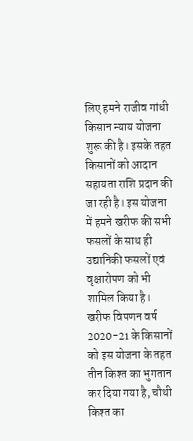लिए हमने राजीव गांधी किसान न्याय योजना शुरू की है। इसके तहत किसानों को आदान सहायता राशि प्रदान की जा रही है। इस योजना में हमने खरीफ की सभी फसलों के साथ ही उद्यानिकी फसलों एवं वृक्षारोपण को भी शामिल किया है। खरीफ विपणन वर्ष 2020-21 के किसानों को इस योजना के तहत तीन किश्त का भुगतान कर दिया गया है, चौथी किश्त का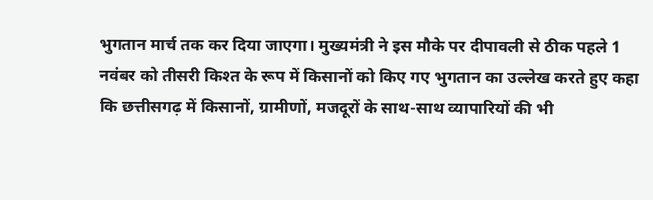भुगतान मार्च तक कर दिया जाएगा। मुख्यमंत्री ने इस मौके पर दीपावली से ठीक पहले 1 नवंबर को तीसरी किश्त के रूप में किसानों को किए गए भुगतान का उल्लेख करते हुए कहा कि छत्तीसगढ़ में किसानों, ग्रामीणों, मजदूरों के साथ-साथ व्यापारियों की भी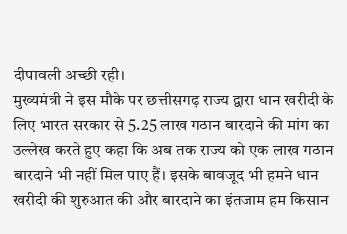दीपावली अच्छी रही।
मुख्यमंत्री ने इस मौके पर छत्तीसगढ़ राज्य द्वारा धान खरीदी के लिए भारत सरकार से 5.25 लाख गठान बारदाने की मांग का उल्लेख करते हुए कहा कि अब तक राज्य को एक लाख गठान बारदाने भी नहीं मिल पाए हैं। इसके बावजूद भी हमने धान खरीदी की शुरुआत की और बारदाने का इंतजाम हम किसान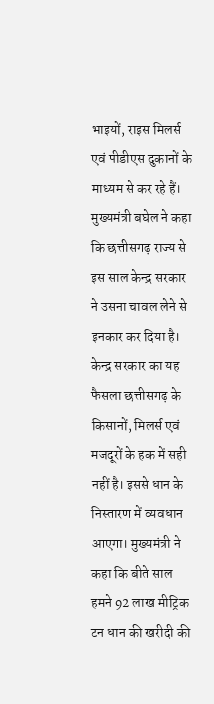भाइयों, राइस मिलर्स एवं पीडीएस दुकानों के माध्यम से कर रहे हैं। मुख्यमंत्री बघेल ने कहा कि छत्तीसगढ़ राज्य से इस साल केन्द्र सरकार ने उसना चावल लेने से इनकार कर दिया है। केन्द्र सरकार का यह फैसला छत्तीसगढ़ के किसानों, मिलर्स एवं मजदूरों के हक में सही नहीं है। इससे धान के निस्तारण में व्यवधान आएगा। मुख्यमंत्री ने कहा कि बीते साल हमने 92 लाख मीट्रिक टन धान की खरीदी की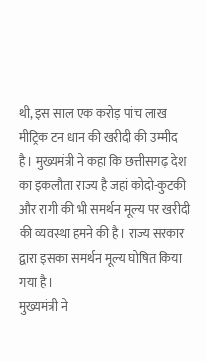थी, इस साल एक करोड़ पांच लाख मीट्रिक टन धान की खरीदी की उम्मीद है। मुख्यमंत्री ने कहा कि छत्तीसगढ़ देश का इकलौता राज्य है जहां कोदो-कुटकी और रागी की भी समर्थन मूल्य पर खरीदी की व्यवस्था हमने की है। राज्य सरकार द्वारा इसका समर्थन मूल्य घोषित किया गया है।
मुख्यमंत्री ने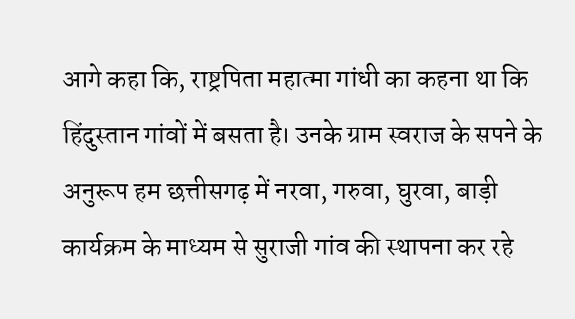आगे कहा कि, राष्ट्रपिता महात्मा गांधी का कहना था कि हिंदुस्तान गांवों में बसता है। उनके ग्राम स्वराज के सपने के अनुरूप हम छत्तीसगढ़ में नरवा, गरुवा, घुरवा, बाड़ी कार्यक्रम के माध्यम से सुराजी गांव की स्थापना कर रहे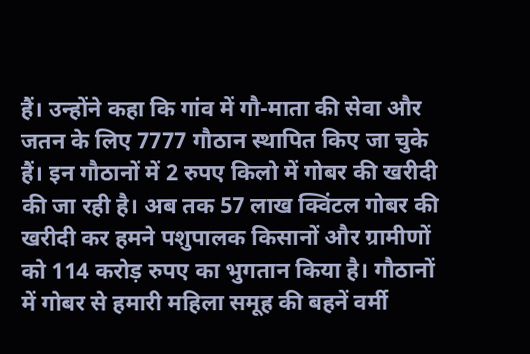हैं। उन्होंने कहा कि गांव में गौ-माता की सेवा और जतन के लिए 7777 गौठान स्थापित किए जा चुके हैं। इन गौठानों में 2 रुपए किलो में गोबर की खरीदी की जा रही है। अब तक 57 लाख क्विंटल गोबर की खरीदी कर हमने पशुपालक किसानों और ग्रामीणों को 114 करोड़ रुपए का भुगतान किया है। गौठानों में गोबर से हमारी महिला समूह की बहनें वर्मी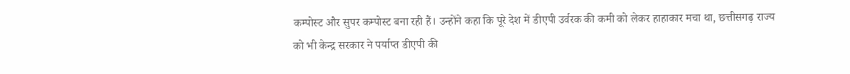कम्पोस्ट और सुपर कम्पोस्ट बना रही हैं। उन्होंने कहा कि पूरे देश में डीएपी उर्वरक की कमी को लेकर हाहाकार मचा था, छत्तीसगढ़ राज्य को भी केन्द्र सरकार ने पर्याप्त डीएपी की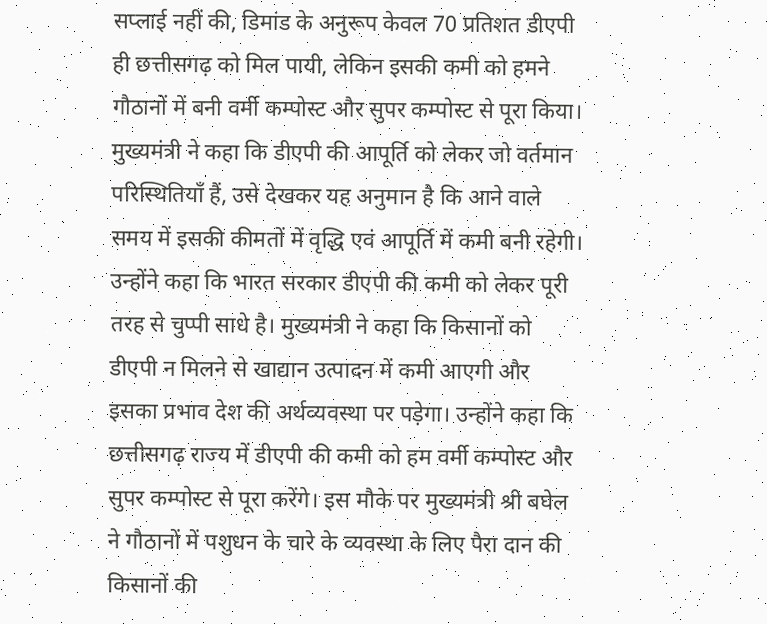सप्लाई नहीं की, डिमांड के अनुरूप केवल 70 प्रतिशत डीएपी ही छत्तीसगढ़ को मिल पायी, लेकिन इसकी कमी को हमने गौठानों में बनी वर्मी कम्पोस्ट और सुपर कम्पोस्ट से पूरा किया।
मुख्यमंत्री ने कहा कि डीएपी की आपूर्ति को लेकर जो वर्तमान परिस्थितियाँ हैं, उसे देखकर यह अनुमान है कि आने वाले समय में इसकी कीमतों में वृद्धि एवं आपूर्ति में कमी बनी रहेगी। उन्होंने कहा कि भारत सरकार डीएपी की कमी को लेकर पूरी तरह से चुप्पी साधे है। मुख्यमंत्री ने कहा कि किसानों को डीएपी न मिलने से खाद्यान उत्पादन में कमी आएगी और इसका प्रभाव देश की अर्थव्यवस्था पर पड़ेगा। उन्होंने कहा कि छत्तीसगढ़ राज्य में डीएपी की कमी को हम वर्मी कम्पोस्ट और सुपर कम्पोस्ट से पूरा करेंगे। इस मौके पर मुख्यमंत्री श्री बघेल ने गौठानों में पशुधन के चारे के व्यवस्था के लिए पैरा दान की किसानों की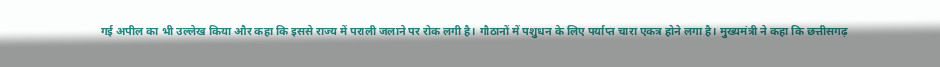गई अपील का भी उल्लेख किया और कहा कि इससे राज्य में पराली जलाने पर रोक लगी है। गौठानों में पशुधन के लिए पर्याप्त चारा एकत्र होने लगा है। मुख्यमंत्री ने कहा कि छत्तीसगढ़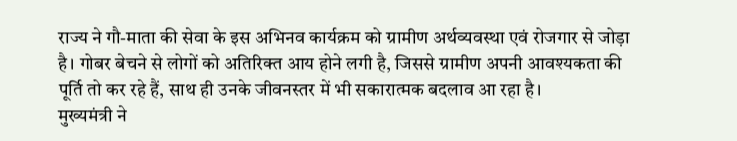राज्य ने गौ-माता की सेवा के इस अभिनव कार्यक्रम को ग्रामीण अर्थव्यवस्था एवं रोजगार से जोड़ा है। गोबर बेचने से लोगों को अतिरिक्त आय होने लगी है, जिससे ग्रामीण अपनी आवश्यकता की पूर्ति तो कर रहे हैं, साथ ही उनके जीवनस्तर में भी सकारात्मक बदलाव आ रहा है।
मुख्यमंत्री ने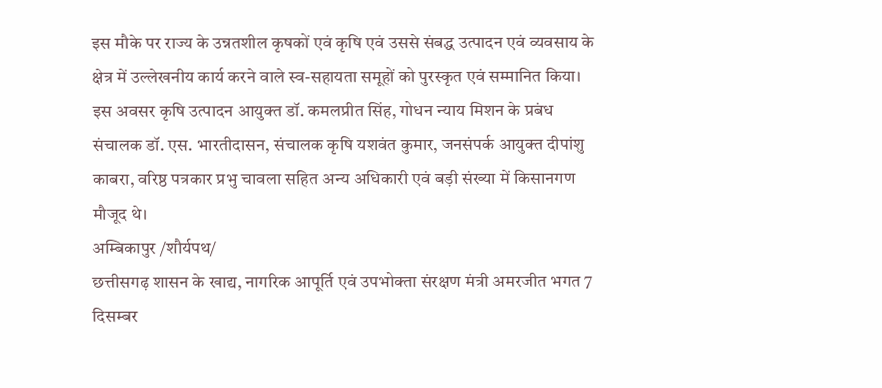इस मौके पर राज्य के उन्नतशील कृषकों एवं कृषि एवं उससे संबद्ध उत्पादन एवं व्यवसाय के क्षेत्र में उल्लेखनीय कार्य करने वाले स्व-सहायता समूहों को पुरस्कृत एवं सम्मानित किया। इस अवसर कृषि उत्पादन आयुक्त डॉ. कमलप्रीत सिंह, गोधन न्याय मिशन के प्रबंध संचालक डॉ. एस. भारतीदासन, संचालक कृषि यशवंत कुमार, जनसंपर्क आयुक्त दीपांशु काबरा, वरिष्ठ पत्रकार प्रभु चावला सहित अन्य अधिकारी एवं बड़ी संख्या में किसानगण मौजूद थे।
अम्बिकापुर /शौर्यपथ/
छत्तीसगढ़ शासन के खाद्य, नागरिक आपूर्ति एवं उपभोक्ता संरक्षण मंत्री अमरजीत भगत 7 दिसम्बर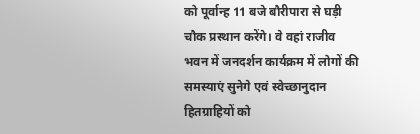को पूर्वान्ह 11 बजे बौरीपारा से घड़ी चौक प्रस्थान करेंगे। वे वहां राजीव भवन में जनदर्शन कार्यक्रम में लोगों की समस्याएं सुनेगे एवं स्वेच्छानुदान हितग्राहियों को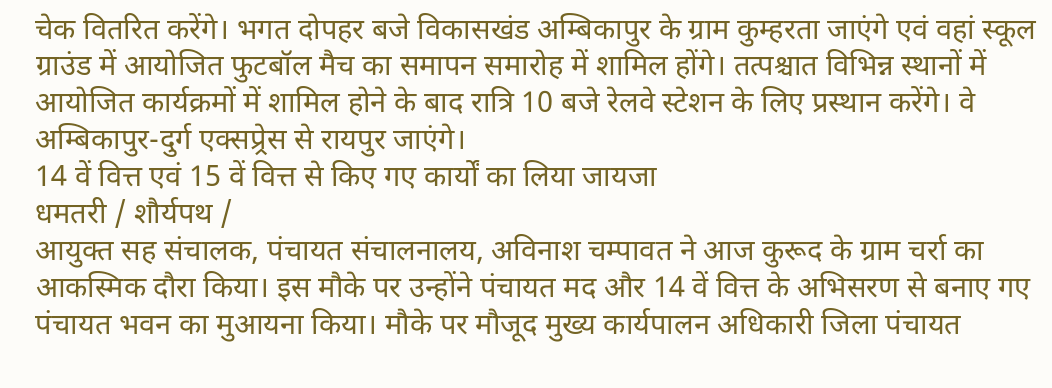चेक वितरित करेंगे। भगत दोपहर बजे विकासखंड अम्बिकापुर के ग्राम कुम्हरता जाएंगे एवं वहां स्कूल ग्राउंड में आयोजित फुटबॉल मैच का समापन समारोह में शामिल होंगे। तत्पश्चात विभिन्न स्थानों में आयोजित कार्यक्रमों में शामिल होने के बाद रात्रि 10 बजे रेलवे स्टेशन के लिए प्रस्थान करेंगे। वे अम्बिकापुर-दुर्ग एक्सप्र्रेस से रायपुर जाएंगे।
14 वें वित्त एवं 15 वें वित्त से किए गए कार्यों का लिया जायजा
धमतरी / शौर्यपथ /
आयुक्त सह संचालक, पंचायत संचालनालय, अविनाश चम्पावत ने आज कुरूद के ग्राम चर्रा का आकस्मिक दौरा किया। इस मौके पर उन्होंने पंचायत मद और 14 वें वित्त के अभिसरण से बनाए गए पंचायत भवन का मुआयना किया। मौके पर मौजूद मुख्य कार्यपालन अधिकारी जिला पंचायत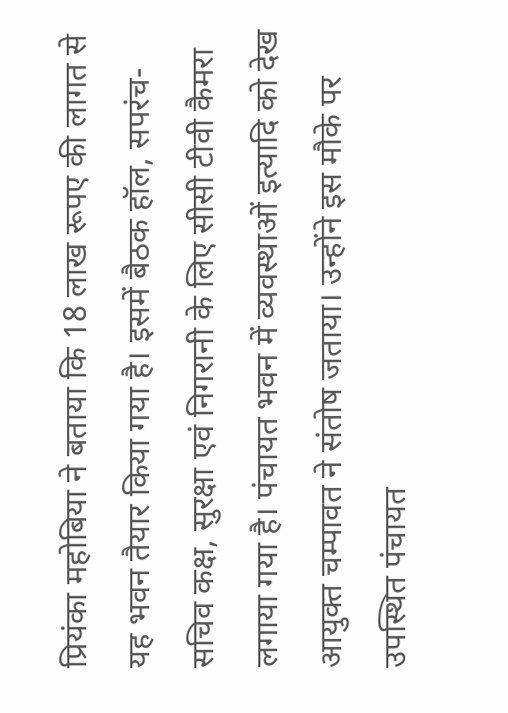प्रियंका महोबिया ने बताया कि 18 लाख रूपए की लागत से यह भवन तैयार किया गया है। इसमें बैठक हॉल, सपरंच-सचिव कक्ष, सुरक्षा एवं निगरानी के लिए सीसी टीवी कैमरा लगाया गया है। पंचायत भवन में व्यवस्थाओं इत्यादि को देख आयुक्त चम्पावत ने संतोष जताया। उन्होंने इस मौके पर उपस्थित पंचायत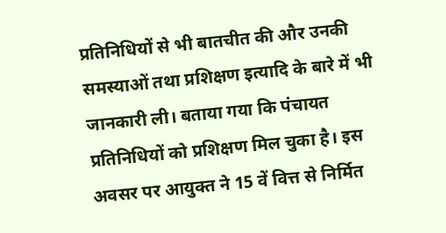प्रतिनिधियों से भी बातचीत की और उनकी समस्याओं तथा प्रशिक्षण इत्यादि के बारे में भी जानकारी ली। बताया गया कि पंचायत प्रतिनिधियों को प्रशिक्षण मिल चुका है। इस अवसर पर आयुक्त ने 15 वें वित्त से निर्मित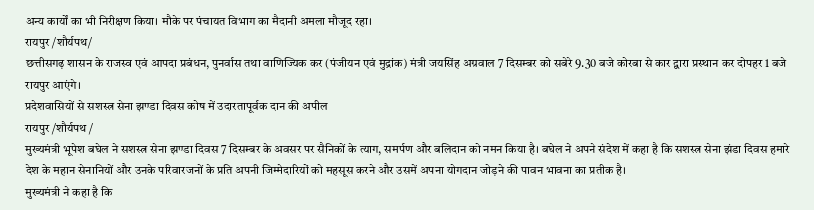अन्य कार्यों का भी निरीक्षण किया। मौके पर पंचायत विभाग का मैदानी अमला मौजूद रहा।
रायपुर /शौर्यपथ/
छत्तीसगढ़ शासन के राजस्व एवं आपदा प्रबंधन, पुनर्वास तथा वाणिज्यिक कर (पंजीयन एवं मुद्रांक) मंत्री जयसिंह अग्रवाल 7 दिसम्बर को सबेरे 9.30 बजे कोरबा से कार द्वारा प्रस्थान कर दोपहर 1 बजे रायपुर आएंगे।
प्रदेशवासियों से सशस्त्र सेना झण्डा दिवस कोष में उदारतापूर्वक दान की अपील
रायपुर /शौर्यपथ /
मुख्यमंत्री भूपेश बघेल ने सशस्त्र सेना झण्डा दिवस 7 दिसम्बर के अवसर पर सैनिकों के त्याग, समर्पण और बलिदान को नमन किया है। बघेल ने अपने संदेश में कहा है कि सशस्त्र सेना झंडा दिवस हमारे देश के महान सेनानियों और उनके परिवारजनों के प्रति अपनी जिम्मेदारियों को महसूस करने और उसमें अपना योगदान जोड़ने की पावन भावना का प्रतीक है।
मुख्यमंत्री ने कहा है कि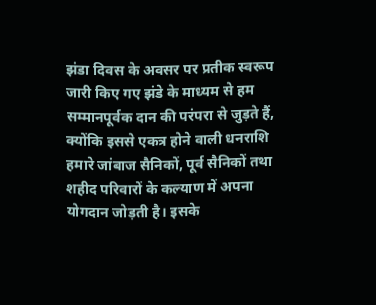झंडा दिवस के अवसर पर प्रतीक स्वरूप जारी किए गए झंडे के माध्यम से हम सम्मानपूर्वक दान की परंपरा से जुड़ते हैं, क्योंकि इससे एकत्र होने वाली धनराशि हमारे जांबाज सैनिकों, पूर्व सैनिकों तथा शहीद परिवारों के कल्याण में अपना योगदान जोड़ती है। इसके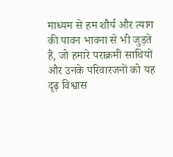माध्यम से हम शौर्य और त्याग की पावन भावना से भी जुड़ते हैं, जो हमारे पराक्रमी साथियों और उनके परिवारजनों को यह दृढ़ विश्वास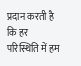प्रदान करती है कि हर परिस्थिति में हम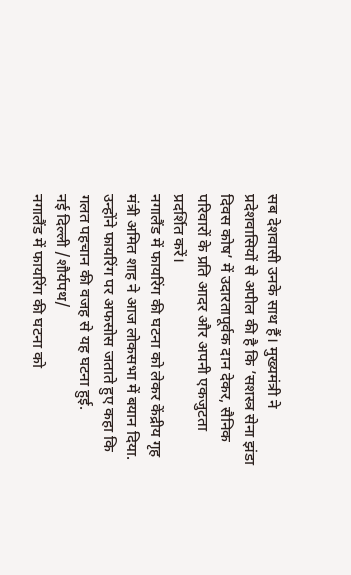सब देशवासी उनके साथ हैं। मुख्यमंत्री ने प्रदेशवासियों से अपील की है कि ’सशस्त्र सेना झंडा दिवस कोष’ में उदारतापूर्वक दान देकर, सैनिक परिवारों के प्रति आदर और अपनी एकजुटता प्रदर्शित करें।
नगालैंड में फायरिंग की घटना को लेकर केंद्रीय गृह मंत्री अमित शाह ने आज लोकसभा में बयान दिया. उन्होंने फायरिंग पर अफसोस जताते हुए कहा कि गलत पहचान की वजह से यह घटना हुई.
नई दिल्ली /शौर्यपथ/
नगालैंड में फायरिंग की घटना को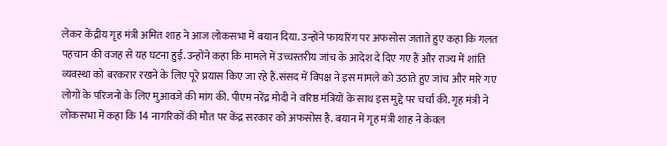लेकर केंद्रीय गृह मंत्री अमित शाह ने आज लोकसभा में बयान दिया. उन्होंने फायरिंग पर अफसोस जताते हुए कहा कि गलत पहचान की वजह से यह घटना हुई. उन्होंने कहा कि मामले में उच्चस्तरीय जांच के आदेश दे दिए गए हैं और राज्य में शांति व्यवस्था को बरकरार रखने के लिए पूरे प्रयास किए जा रहे हैं.संसद में विपक्ष ने इस मामले को उठाते हुए जांच और मारे गए लोगों के परिजनों के लिए मुआवजे की मांग की. पीएम नरेंद्र मोदी ने वरिष्ठ मंत्रियों के साथ इस मुद्दे पर चर्चा की. गृह मंत्री ने लोकसभा में कहा कि 14 नागरिकों की मौत पर केंद्र सरकार को अफसोस है. बयान में गृह मंत्री शाह ने केवल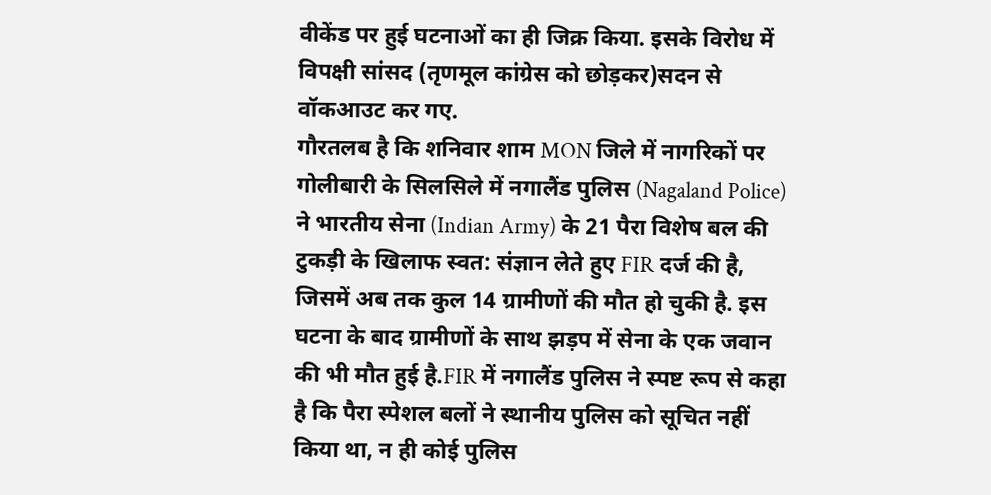वीकेंड पर हुई घटनाओं का ही जिक्र किया. इसके विरोध में विपक्षी सांसद (तृणमूल कांग्रेस को छोड़कर)सदन से वॉकआउट कर गए.
गौरतलब है कि शनिवार शाम MON जिले में नागरिकों पर गोलीबारी के सिलसिले में नगालैंड पुलिस (Nagaland Police) ने भारतीय सेना (Indian Army) के 21 पैरा विशेष बल की टुकड़ी के खिलाफ स्वत: संज्ञान लेते हुए FIR दर्ज की है, जिसमें अब तक कुल 14 ग्रामीणों की मौत हो चुकी है. इस घटना के बाद ग्रामीणों के साथ झड़प में सेना के एक जवान की भी मौत हुई है.FIR में नगालैंड पुलिस ने स्पष्ट रूप से कहा है कि पैरा स्पेशल बलों ने स्थानीय पुलिस को सूचित नहीं किया था, न ही कोई पुलिस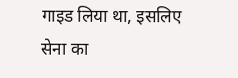गाइड लिया था, इसलिए सेना का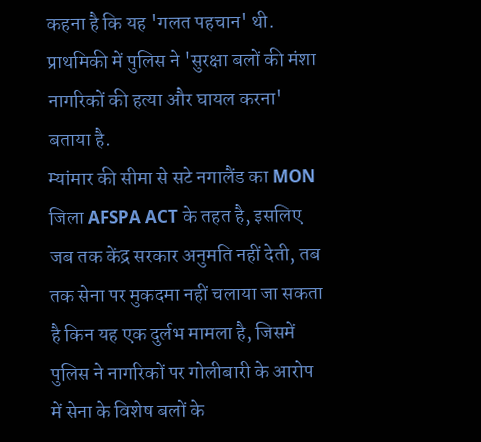कहना है कि यह 'गलत पहचान' थी. प्राथमिकी में पुलिस ने 'सुरक्षा बलों की मंशा नागरिकों की हत्या और घायल करना' बताया है.
म्यांमार की सीमा से सटे नगालैंड का MON जिला AFSPA ACT के तहत है, इसलिए जब तक केंद्र सरकार अनुमति नहीं देती, तब तक सेना पर मुकदमा नहीं चलाया जा सकता है किन यह एक दुर्लभ मामला है, जिसमें पुलिस ने नागरिकों पर गोलीबारी के आरोप में सेना के विशेष बलों के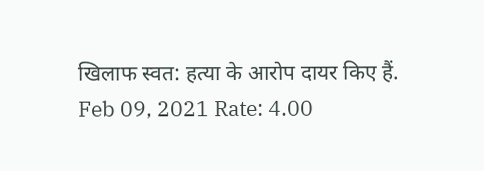खिलाफ स्वत: हत्या के आरोप दायर किए हैं.
Feb 09, 2021 Rate: 4.00